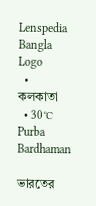Lenspedia Bangla Logo
  • কলকাতা
  • 30℃ Purba Bardhaman

ভারতের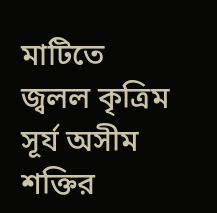মাটিতে জ্বলল কৃত্রিম সূর্য অসীম শক্তির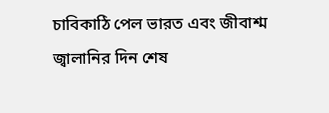চাবিকাঠি পেল ভারত এবং জীবাশ্ম জ্বালানির দিন শেষ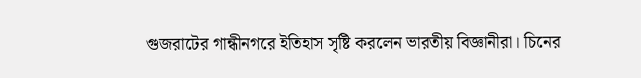গুজরাটের গান্ধীনগরে ইতিহাস সৃষ্টি করলেন ভারতীয় বিজ্ঞানীরা। চিনের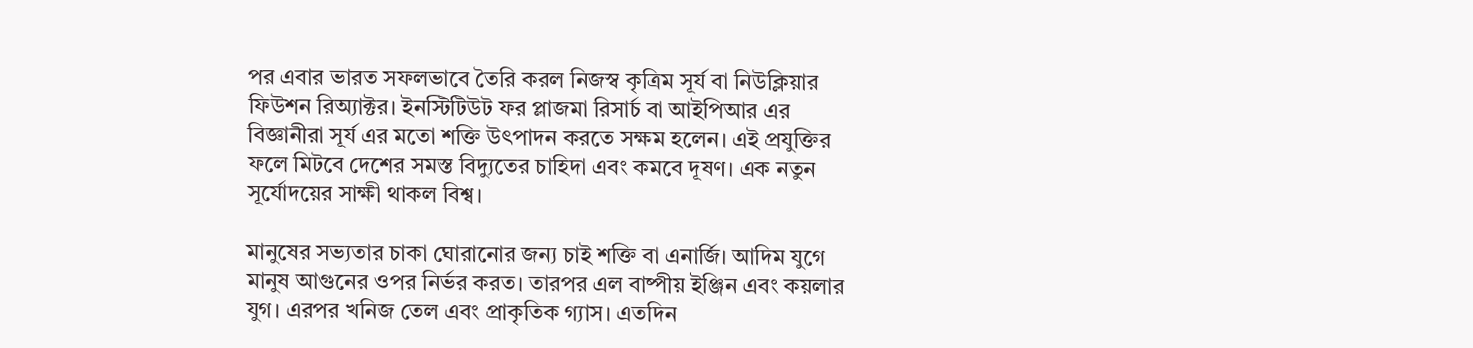পর এবার ভারত সফলভাবে তৈরি করল নিজস্ব কৃত্রিম সূর্য বা নিউক্লিয়ার ফিউশন রিঅ্যাক্টর। ইনস্টিটিউট ফর প্লাজমা রিসার্চ বা আইপিআর এর বিজ্ঞানীরা সূর্য এর মতো শক্তি উৎপাদন করতে সক্ষম হলেন। এই প্রযুক্তির ফলে মিটবে দেশের সমস্ত বিদ্যুতের চাহিদা এবং কমবে দূষণ। এক নতুন সূর্যোদয়ের সাক্ষী থাকল বিশ্ব।

মানুষের সভ্যতার চাকা ঘোরানোর জন্য চাই শক্তি বা এনার্জি। আদিম যুগে মানুষ আগুনের ওপর নির্ভর করত। তারপর এল বাষ্পীয় ইঞ্জিন এবং কয়লার যুগ। এরপর খনিজ তেল এবং প্রাকৃতিক গ্যাস। এতদিন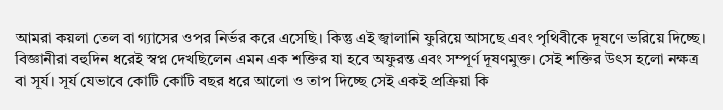আমরা কয়লা তেল বা গ্যাসের ওপর নির্ভর করে এসেছি। কিন্তু এই জ্বালানি ফুরিয়ে আসছে এবং পৃথিবীকে দূষণে ভরিয়ে দিচ্ছে। বিজ্ঞানীরা বহুদিন ধরেই স্বপ্ন দেখছিলেন এমন এক শক্তির যা হবে অফুরন্ত এবং সম্পূর্ণ দূষণমুক্ত। সেই শক্তির উৎস হলো নক্ষত্র বা সূর্য। সূর্য যেভাবে কোটি কোটি বছর ধরে আলো ও তাপ দিচ্ছে সেই একই প্রক্রিয়া কি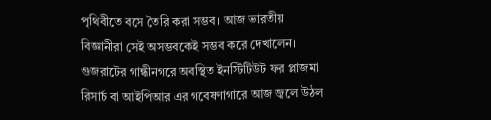পৃথিবীতে বসে তৈরি করা সম্ভব। আজ ভারতীয় বিজ্ঞানীরা সেই অসম্ভবকেই সম্ভব করে দেখালেন। গুজরাটের গান্ধীনগরে অবস্থিত ইনস্টিটিউট ফর প্লাজমা রিসার্চ বা আইপিআর এর গবেষণাগারে আজ জ্বলে উঠল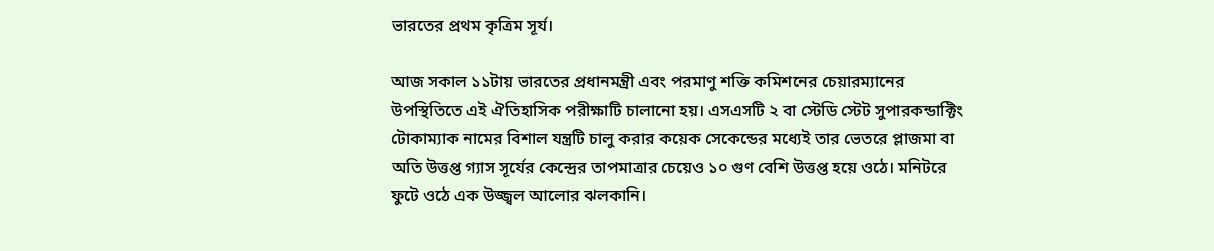ভারতের প্রথম কৃত্রিম সূর্য।

আজ সকাল ১১টায় ভারতের প্রধানমন্ত্রী এবং পরমাণু শক্তি কমিশনের চেয়ারম্যানের উপস্থিতিতে এই ঐতিহাসিক পরীক্ষাটি চালানো হয়। এসএসটি ২ বা স্টেডি স্টেট সুপারকন্ডাক্টিং টোকাম্যাক নামের বিশাল যন্ত্রটি চালু করার কয়েক সেকেন্ডের মধ্যেই তার ভেতরে প্লাজমা বা অতি উত্তপ্ত গ্যাস সূর্যের কেন্দ্রের তাপমাত্রার চেয়েও ১০ গুণ বেশি উত্তপ্ত হয়ে ওঠে। মনিটরে ফুটে ওঠে এক উজ্জ্বল আলোর ঝলকানি।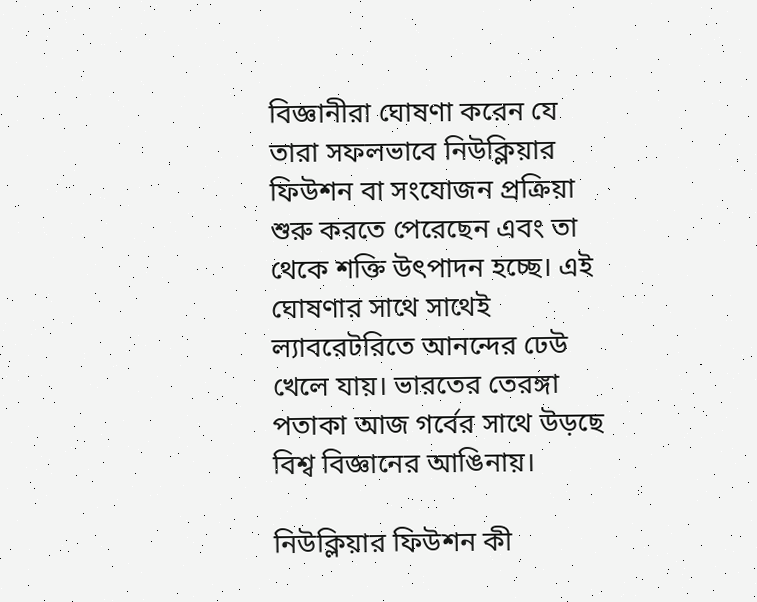বিজ্ঞানীরা ঘোষণা করেন যে তারা সফলভাবে নিউক্লিয়ার ফিউশন বা সংযোজন প্রক্রিয়া শুরু করতে পেরেছেন এবং তা থেকে শক্তি উৎপাদন হচ্ছে। এই ঘোষণার সাথে সাথেই ল্যাবরেটরিতে আনন্দের ঢেউ খেলে যায়। ভারতের তেরঙ্গা পতাকা আজ গর্বের সাথে উড়ছে বিশ্ব বিজ্ঞানের আঙিনায়।

নিউক্লিয়ার ফিউশন কী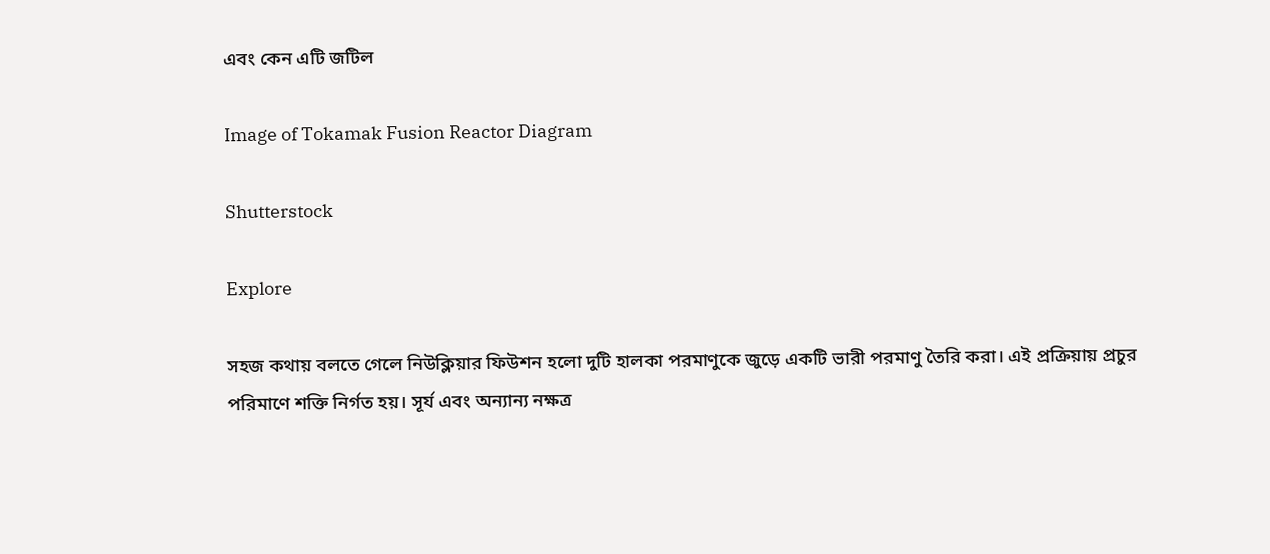এবং কেন এটি জটিল

Image of Tokamak Fusion Reactor Diagram

Shutterstock

Explore

সহজ কথায় বলতে গেলে নিউক্লিয়ার ফিউশন হলো দুটি হালকা পরমাণুকে জুড়ে একটি ভারী পরমাণু তৈরি করা। এই প্রক্রিয়ায় প্রচুর পরিমাণে শক্তি নির্গত হয়। সূর্য এবং অন্যান্য নক্ষত্র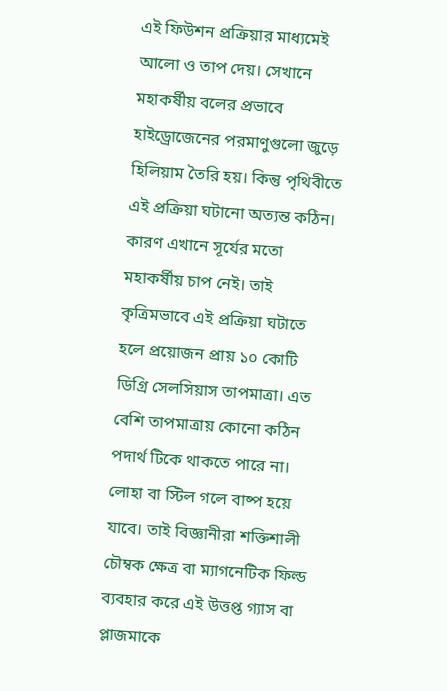এই ফিউশন প্রক্রিয়ার মাধ্যমেই আলো ও তাপ দেয়। সেখানে মহাকর্ষীয় বলের প্রভাবে হাইড্রোজেনের পরমাণুগুলো জুড়ে হিলিয়াম তৈরি হয়। কিন্তু পৃথিবীতে এই প্রক্রিয়া ঘটানো অত্যন্ত কঠিন। কারণ এখানে সূর্যের মতো মহাকর্ষীয় চাপ নেই। তাই কৃত্রিমভাবে এই প্রক্রিয়া ঘটাতে হলে প্রয়োজন প্রায় ১০ কোটি ডিগ্রি সেলসিয়াস তাপমাত্রা। এত বেশি তাপমাত্রায় কোনো কঠিন পদার্থ টিকে থাকতে পারে না। লোহা বা স্টিল গলে বাষ্প হয়ে যাবে। তাই বিজ্ঞানীরা শক্তিশালী চৌম্বক ক্ষেত্র বা ম্যাগনেটিক ফিল্ড ব্যবহার করে এই উত্তপ্ত গ্যাস বা প্লাজমাকে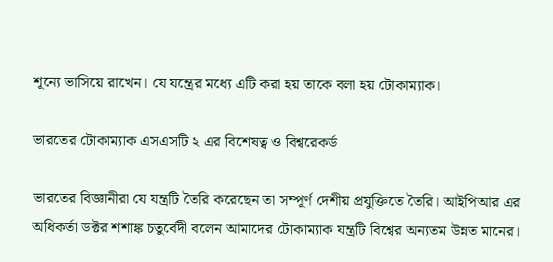শূন্যে ভাসিয়ে রাখেন। যে যন্ত্রের মধ্যে এটি করা হয় তাকে বলা হয় টোকাম্যাক।

ভারতের টোকাম্যাক এসএসটি ২ এর বিশেষত্ব ও বিশ্বরেকর্ড

ভারতের বিজ্ঞানীরা যে যন্ত্রটি তৈরি করেছেন তা সম্পূর্ণ দেশীয় প্রযুক্তিতে তৈরি। আইপিআর এর অধিকর্তা ডক্টর শশাঙ্ক চতুর্বেদী বলেন আমাদের টোকাম্যাক যন্ত্রটি বিশ্বের অন্যতম উন্নত মানের।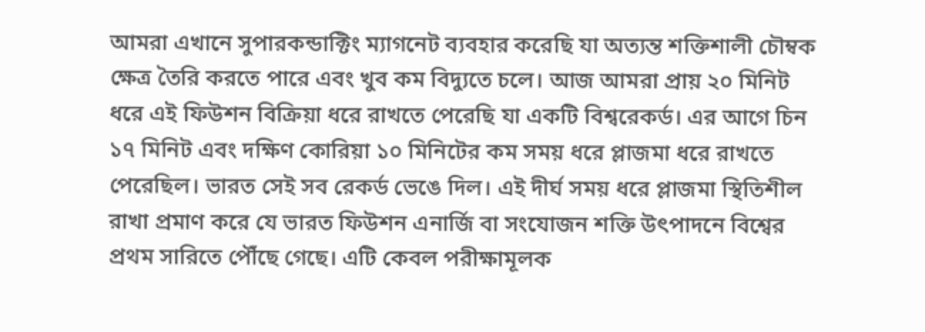আমরা এখানে সুপারকন্ডাক্টিং ম্যাগনেট ব্যবহার করেছি যা অত্যন্ত শক্তিশালী চৌম্বক ক্ষেত্র তৈরি করতে পারে এবং খুব কম বিদ্যুতে চলে। আজ আমরা প্রায় ২০ মিনিট ধরে এই ফিউশন বিক্রিয়া ধরে রাখতে পেরেছি যা একটি বিশ্বরেকর্ড। এর আগে চিন ১৭ মিনিট এবং দক্ষিণ কোরিয়া ১০ মিনিটের কম সময় ধরে প্লাজমা ধরে রাখতে পেরেছিল। ভারত সেই সব রেকর্ড ভেঙে দিল। এই দীর্ঘ সময় ধরে প্লাজমা স্থিতিশীল রাখা প্রমাণ করে যে ভারত ফিউশন এনার্জি বা সংযোজন শক্তি উৎপাদনে বিশ্বের প্রথম সারিতে পৌঁছে গেছে। এটি কেবল পরীক্ষামূলক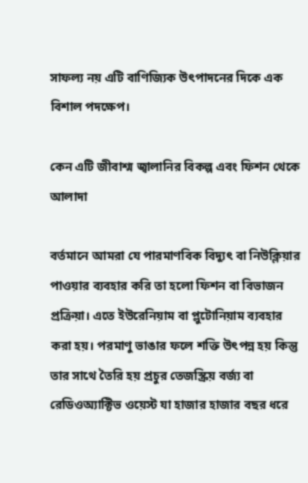সাফল্য নয় এটি বাণিজ্যিক উৎপাদনের দিকে এক বিশাল পদক্ষেপ।

কেন এটি জীবাশ্ম জ্বালানির বিকল্প এবং ফিশন থেকে আলাদা

বর্তমানে আমরা যে পারমাণবিক বিদ্যুৎ বা নিউক্লিয়ার পাওয়ার ব্যবহার করি তা হলো ফিশন বা বিভাজন প্রক্রিয়া। এতে ইউরেনিয়াম বা প্লুটোনিয়াম ব্যবহার করা হয়। পরমাণু ভাঙার ফলে শক্তি উৎপন্ন হয় কিন্তু তার সাথে তৈরি হয় প্রচুর তেজস্ক্রিয় বর্জ্য বা রেডিওঅ্যাক্টিভ ওয়েস্ট যা হাজার হাজার বছর ধরে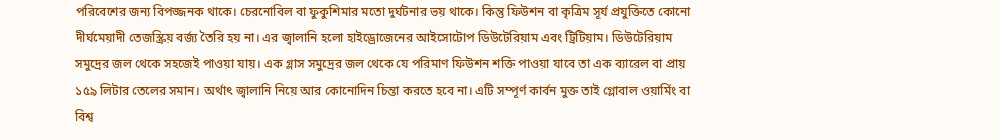পরিবেশের জন্য বিপজ্জনক থাকে। চেরনোবিল বা ফুকুশিমার মতো দুর্ঘটনার ভয় থাকে। কিন্তু ফিউশন বা কৃত্রিম সূর্য প্রযুক্তিতে কোনো দীর্ঘমেয়াদী তেজস্ক্রিয় বর্জ্য তৈরি হয় না। এর জ্বালানি হলো হাইড্রোজেনের আইসোটোপ ডিউটেরিয়াম এবং ট্রিটিয়াম। ডিউটেরিয়াম সমুদ্রের জল থেকে সহজেই পাওয়া যায়। এক গ্লাস সমুদ্রের জল থেকে যে পরিমাণ ফিউশন শক্তি পাওয়া যাবে তা এক ব্যারেল বা প্রায় ১৫৯ লিটার তেলের সমান। অর্থাৎ জ্বালানি নিয়ে আর কোনোদিন চিন্তা করতে হবে না। এটি সম্পূর্ণ কার্বন মুক্ত তাই গ্লোবাল ওয়ার্মিং বা বিশ্ব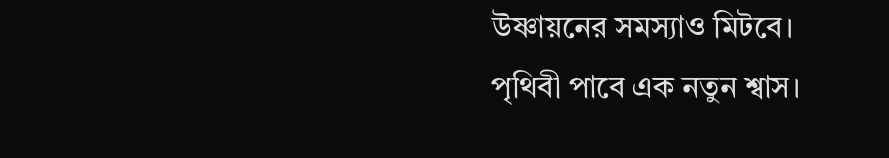উষ্ণায়নের সমস্যাও মিটবে। পৃথিবী পাবে এক নতুন শ্বাস।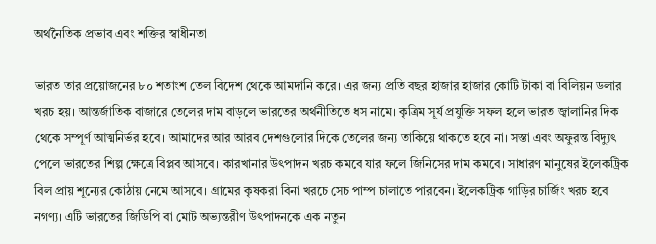অর্থনৈতিক প্রভাব এবং শক্তির স্বাধীনতা

ভারত তার প্রয়োজনের ৮০ শতাংশ তেল বিদেশ থেকে আমদানি করে। এর জন্য প্রতি বছর হাজার হাজার কোটি টাকা বা বিলিয়ন ডলার খরচ হয়। আন্তর্জাতিক বাজারে তেলের দাম বাড়লে ভারতের অর্থনীতিতে ধস নামে। কৃত্রিম সূর্য প্রযুক্তি সফল হলে ভারত জ্বালানির দিক থেকে সম্পূর্ণ আত্মনির্ভর হবে। আমাদের আর আরব দেশগুলোর দিকে তেলের জন্য তাকিয়ে থাকতে হবে না। সস্তা এবং অফুরন্ত বিদ্যুৎ পেলে ভারতের শিল্প ক্ষেত্রে বিপ্লব আসবে। কারখানার উৎপাদন খরচ কমবে যার ফলে জিনিসের দাম কমবে। সাধারণ মানুষের ইলেকট্রিক বিল প্রায় শূন্যের কোঠায় নেমে আসবে। গ্রামের কৃষকরা বিনা খরচে সেচ পাম্প চালাতে পারবেন। ইলেকট্রিক গাড়ির চার্জিং খরচ হবে নগণ্য। এটি ভারতের জিডিপি বা মোট অভ্যন্তরীণ উৎপাদনকে এক নতুন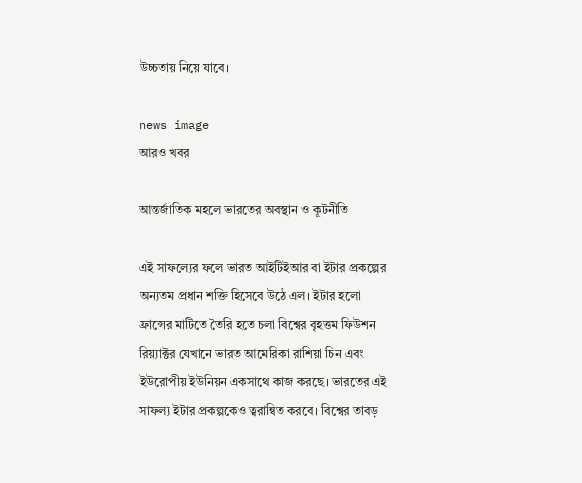উচ্চতায় নিয়ে যাবে।

news image
আরও খবর

আন্তর্জাতিক মহলে ভারতের অবস্থান ও কূটনীতি

এই সাফল্যের ফলে ভারত আইটিইআর বা ইটার প্রকল্পের অন্যতম প্রধান শক্তি হিসেবে উঠে এল। ইটার হলো ফ্রান্সের মাটিতে তৈরি হতে চলা বিশ্বের বৃহত্তম ফিউশন রিয়্যাক্টর যেখানে ভারত আমেরিকা রাশিয়া চিন এবং ইউরোপীয় ইউনিয়ন একসাথে কাজ করছে। ভারতের এই সাফল্য ইটার প্রকল্পকেও ত্বরান্বিত করবে। বিশ্বের তাবড়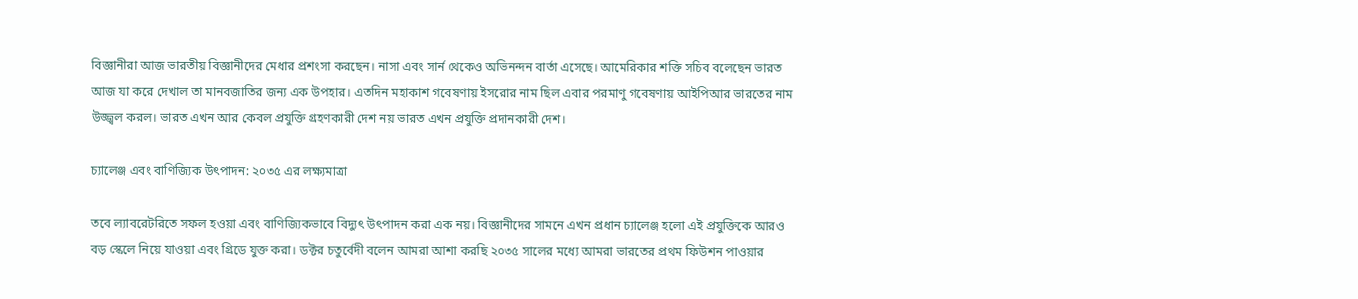বিজ্ঞানীরা আজ ভারতীয় বিজ্ঞানীদের মেধার প্রশংসা করছেন। নাসা এবং সার্ন থেকেও অভিনন্দন বার্তা এসেছে। আমেরিকার শক্তি সচিব বলেছেন ভারত আজ যা করে দেখাল তা মানবজাতির জন্য এক উপহার। এতদিন মহাকাশ গবেষণায় ইসরোর নাম ছিল এবার পরমাণু গবেষণায় আইপিআর ভারতের নাম উজ্জ্বল করল। ভারত এখন আর কেবল প্রযুক্তি গ্রহণকারী দেশ নয় ভারত এখন প্রযুক্তি প্রদানকারী দেশ।

চ্যালেঞ্জ এবং বাণিজ্যিক উৎপাদন: ২০৩৫ এর লক্ষ্যমাত্রা

তবে ল্যাবরেটরিতে সফল হওয়া এবং বাণিজ্যিকভাবে বিদ্যুৎ উৎপাদন করা এক নয়। বিজ্ঞানীদের সামনে এখন প্রধান চ্যালেঞ্জ হলো এই প্রযুক্তিকে আরও বড় স্কেলে নিয়ে যাওয়া এবং গ্রিডে যুক্ত করা। ডক্টর চতুর্বেদী বলেন আমরা আশা করছি ২০৩৫ সালের মধ্যে আমরা ভারতের প্রথম ফিউশন পাওয়ার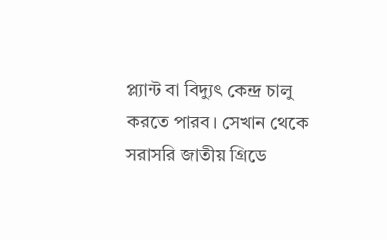প্ল্যান্ট বা বিদ্যুৎ কেন্দ্র চালু করতে পারব। সেখান থেকে সরাসরি জাতীয় গ্রিডে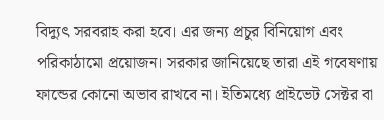বিদ্যুৎ সরবরাহ করা হবে। এর জন্য প্রচুর বিনিয়োগ এবং পরিকাঠামো প্রয়োজন। সরকার জানিয়েছে তারা এই গবেষণায় ফান্ডের কোনো অভাব রাখবে না। ইতিমধ্যে প্রাইভেট সেক্টর বা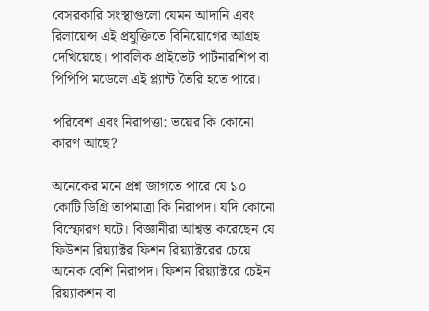বেসরকারি সংস্থাগুলো যেমন আদানি এবং রিলায়েন্স এই প্রযুক্তিতে বিনিয়োগের আগ্রহ দেখিয়েছে। পাবলিক প্রাইভেট পার্টনারশিপ বা পিপিপি মডেলে এই প্ল্যান্ট তৈরি হতে পারে।

পরিবেশ এবং নিরাপত্তা: ভয়ের কি কোনো কারণ আছে?

অনেকের মনে প্রশ্ন জাগতে পারে যে ১০ কোটি ডিগ্রি তাপমাত্রা কি নিরাপদ। যদি কোনো বিস্ফোরণ ঘটে। বিজ্ঞানীরা আশ্বস্ত করেছেন যে ফিউশন রিয়্যাক্টর ফিশন রিয়্যাক্টরের চেয়ে অনেক বেশি নিরাপদ। ফিশন রিয়্যাক্টরে চেইন রিয়্যাকশন বা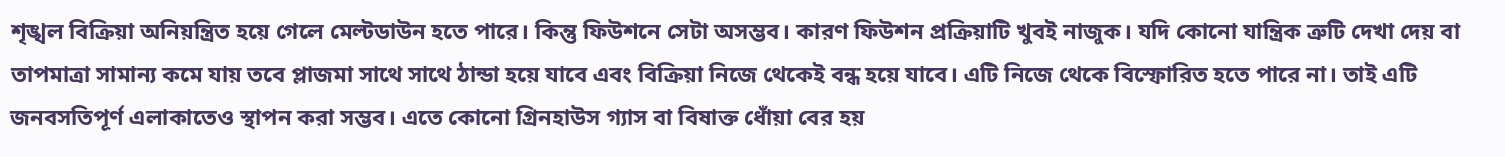শৃঙ্খল বিক্রিয়া অনিয়ন্ত্রিত হয়ে গেলে মেল্টডাউন হতে পারে। কিন্তু ফিউশনে সেটা অসম্ভব। কারণ ফিউশন প্রক্রিয়াটি খুবই নাজুক। যদি কোনো যান্ত্রিক ত্রুটি দেখা দেয় বা তাপমাত্রা সামান্য কমে যায় তবে প্লাজমা সাথে সাথে ঠান্ডা হয়ে যাবে এবং বিক্রিয়া নিজে থেকেই বন্ধ হয়ে যাবে। এটি নিজে থেকে বিস্ফোরিত হতে পারে না। তাই এটি জনবসতিপূর্ণ এলাকাতেও স্থাপন করা সম্ভব। এতে কোনো গ্রিনহাউস গ্যাস বা বিষাক্ত ধোঁয়া বের হয়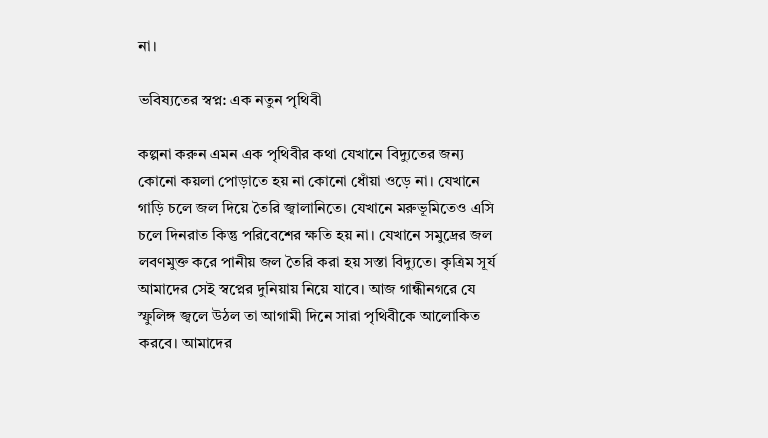না।

ভবিষ্যতের স্বপ্ন: এক নতুন পৃথিবী

কল্পনা করুন এমন এক পৃথিবীর কথা যেখানে বিদ্যুতের জন্য কোনো কয়লা পোড়াতে হয় না কোনো ধোঁয়া ওড়ে না। যেখানে গাড়ি চলে জল দিয়ে তৈরি জ্বালানিতে। যেখানে মরুভূমিতেও এসি চলে দিনরাত কিন্তু পরিবেশের ক্ষতি হয় না। যেখানে সমুদ্রের জল লবণমুক্ত করে পানীয় জল তৈরি করা হয় সস্তা বিদ্যুতে। কৃত্রিম সূর্য আমাদের সেই স্বপ্নের দুনিয়ায় নিয়ে যাবে। আজ গান্ধীনগরে যে স্ফুলিঙ্গ জ্বলে উঠল তা আগামী দিনে সারা পৃথিবীকে আলোকিত করবে। আমাদের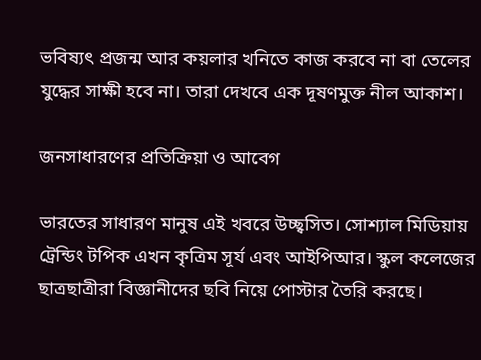ভবিষ্যৎ প্রজন্ম আর কয়লার খনিতে কাজ করবে না বা তেলের যুদ্ধের সাক্ষী হবে না। তারা দেখবে এক দূষণমুক্ত নীল আকাশ।

জনসাধারণের প্রতিক্রিয়া ও আবেগ

ভারতের সাধারণ মানুষ এই খবরে উচ্ছ্বসিত। সোশ্যাল মিডিয়ায় ট্রেন্ডিং টপিক এখন কৃত্রিম সূর্য এবং আইপিআর। স্কুল কলেজের ছাত্রছাত্রীরা বিজ্ঞানীদের ছবি নিয়ে পোস্টার তৈরি করছে।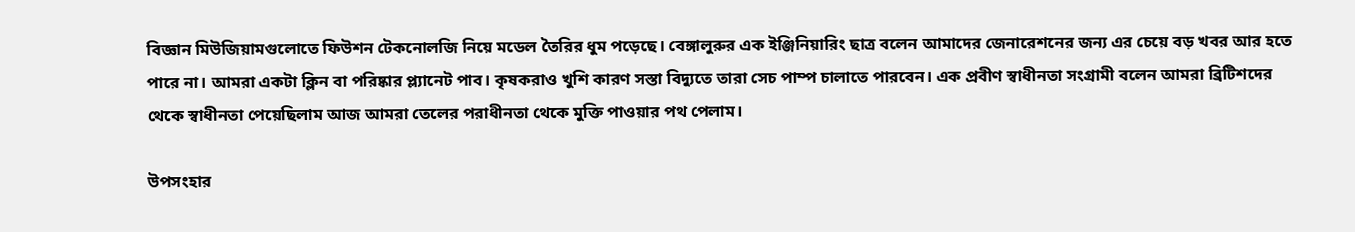বিজ্ঞান মিউজিয়ামগুলোতে ফিউশন টেকনোলজি নিয়ে মডেল তৈরির ধুম পড়েছে। বেঙ্গালুরুর এক ইঞ্জিনিয়ারিং ছাত্র বলেন আমাদের জেনারেশনের জন্য এর চেয়ে বড় খবর আর হতে পারে না। আমরা একটা ক্লিন বা পরিষ্কার প্ল্যানেট পাব। কৃষকরাও খুশি কারণ সস্তা বিদ্যুতে তারা সেচ পাম্প চালাতে পারবেন। এক প্রবীণ স্বাধীনতা সংগ্রামী বলেন আমরা ব্রিটিশদের থেকে স্বাধীনতা পেয়েছিলাম আজ আমরা তেলের পরাধীনতা থেকে মুক্তি পাওয়ার পথ পেলাম।

উপসংহার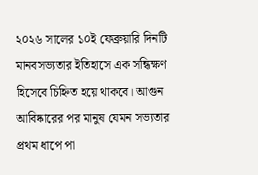২০২৬ সালের ১০ই ফেব্রুয়ারি দিনটি মানবসভ্যতার ইতিহাসে এক সন্ধিক্ষণ হিসেবে চিহ্নিত হয়ে থাকবে। আগুন আবিষ্কারের পর মানুষ যেমন সভ্যতার প্রথম ধাপে পা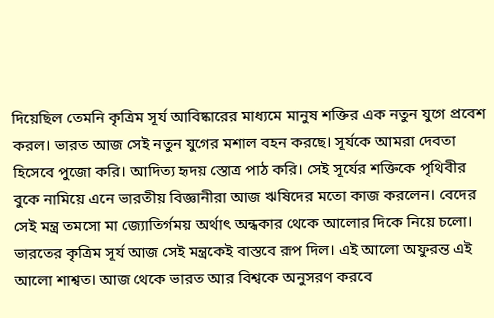দিয়েছিল তেমনি কৃত্রিম সূর্য আবিষ্কারের মাধ্যমে মানুষ শক্তির এক নতুন যুগে প্রবেশ করল। ভারত আজ সেই নতুন যুগের মশাল বহন করছে। সূর্যকে আমরা দেবতা হিসেবে পুজো করি। আদিত্য হৃদয় স্তোত্র পাঠ করি। সেই সূর্যের শক্তিকে পৃথিবীর বুকে নামিয়ে এনে ভারতীয় বিজ্ঞানীরা আজ ঋষিদের মতো কাজ করলেন। বেদের সেই মন্ত্র তমসো মা জ্যোতির্গময় অর্থাৎ অন্ধকার থেকে আলোর দিকে নিয়ে চলো। ভারতের কৃত্রিম সূর্য আজ সেই মন্ত্রকেই বাস্তবে রূপ দিল। এই আলো অফুরন্ত এই আলো শাশ্বত। আজ থেকে ভারত আর বিশ্বকে অনুসরণ করবে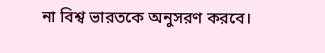না বিশ্ব ভারতকে অনুসরণ করবে।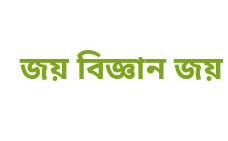জয় বিজ্ঞান জয়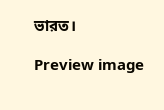ভারত।

Preview image